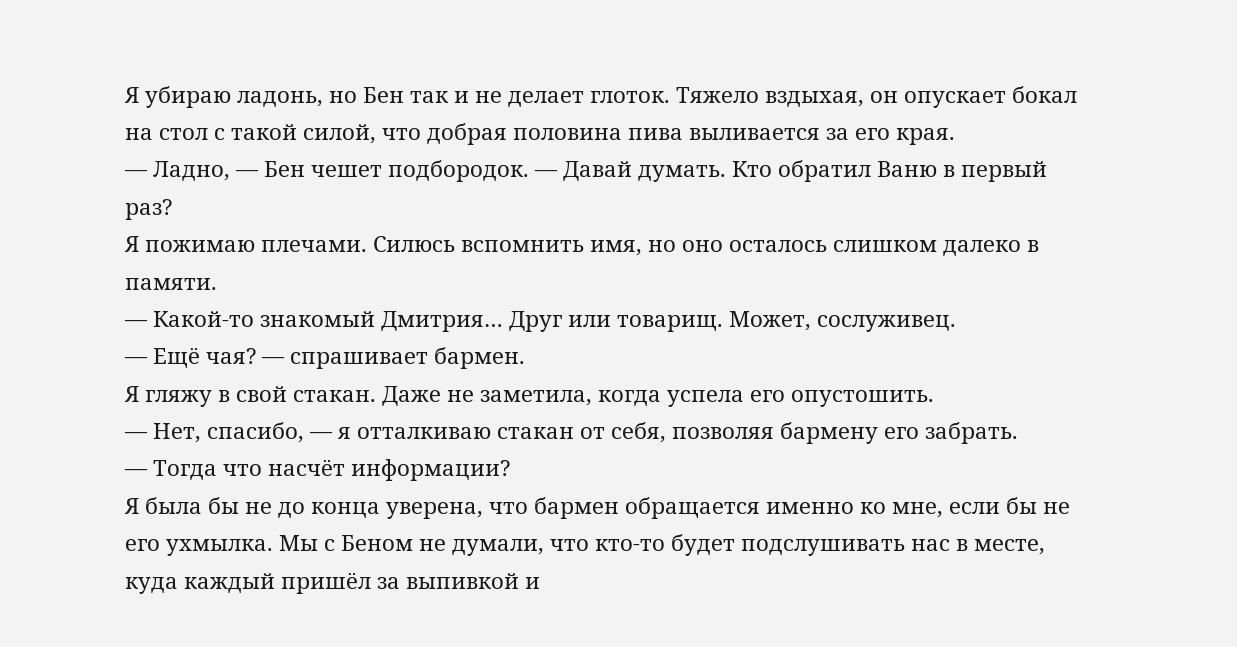Я убираю ладонь, но Бен так и не делает глоток. Тяжело вздыхая, он опускает бокал на стол с такой силой, что добрая половина пива выливается за его края.
— Ладно, — Бен чешет подбородок. — Давай думать. Кто обратил Ваню в первый раз?
Я пожимаю плечами. Силюсь вспомнить имя, но оно осталось слишком далеко в памяти.
— Какой-то знакомый Дмитрия… Друг или товарищ. Может, сослуживец.
— Ещё чая? — спрашивает бармен.
Я гляжу в свой стакан. Даже не заметила, когда успела его опустошить.
— Нет, спасибо, — я отталкиваю стакан от себя, позволяя бармену его забрать.
— Тогда что насчёт информации?
Я была бы не до конца уверена, что бармен обращается именно ко мне, если бы не его ухмылка. Мы с Беном не думали, что кто-то будет подслушивать нас в месте, куда каждый пришёл за выпивкой и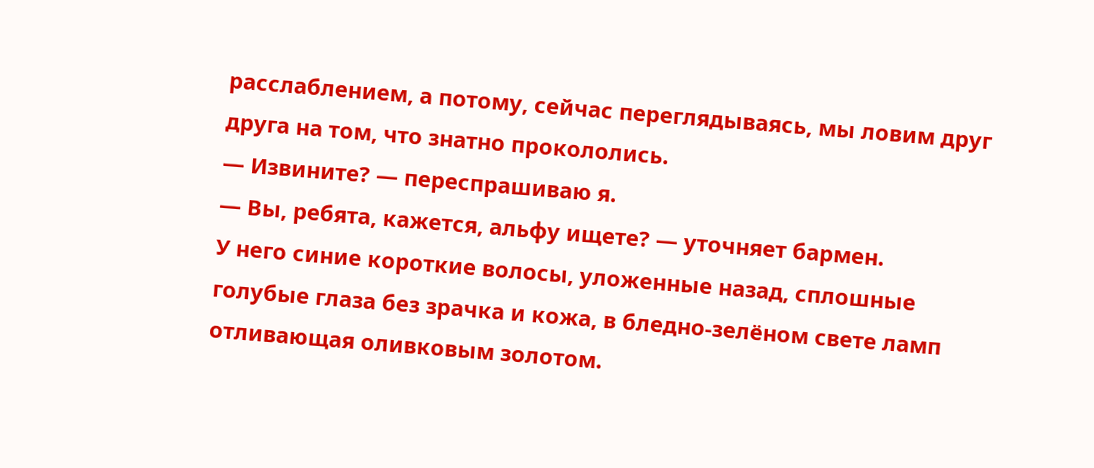расслаблением, а потому, сейчас переглядываясь, мы ловим друг друга на том, что знатно прокололись.
— Извините? — переспрашиваю я.
— Вы, ребята, кажется, альфу ищете? — уточняет бармен.
У него синие короткие волосы, уложенные назад, сплошные голубые глаза без зрачка и кожа, в бледно-зелёном свете ламп отливающая оливковым золотом.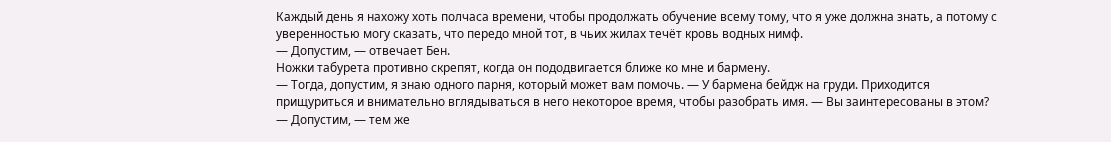Каждый день я нахожу хоть полчаса времени, чтобы продолжать обучение всему тому, что я уже должна знать, а потому с уверенностью могу сказать, что передо мной тот, в чьих жилах течёт кровь водных нимф.
— Допустим, — отвечает Бен.
Ножки табурета противно скрепят, когда он пододвигается ближе ко мне и бармену.
— Тогда, допустим, я знаю одного парня, который может вам помочь. — У бармена бейдж на груди. Приходится прищуриться и внимательно вглядываться в него некоторое время, чтобы разобрать имя. — Вы заинтересованы в этом?
— Допустим, — тем же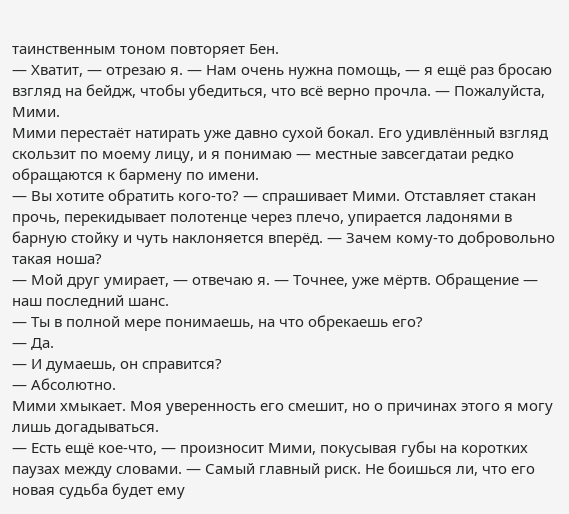таинственным тоном повторяет Бен.
— Хватит, — отрезаю я. — Нам очень нужна помощь, — я ещё раз бросаю взгляд на бейдж, чтобы убедиться, что всё верно прочла. — Пожалуйста, Мими.
Мими перестаёт натирать уже давно сухой бокал. Его удивлённый взгляд скользит по моему лицу, и я понимаю — местные завсегдатаи редко обращаются к бармену по имени.
— Вы хотите обратить кого-то? — спрашивает Мими. Отставляет стакан прочь, перекидывает полотенце через плечо, упирается ладонями в барную стойку и чуть наклоняется вперёд. — Зачем кому-то добровольно такая ноша?
— Мой друг умирает, — отвечаю я. — Точнее, уже мёртв. Обращение — наш последний шанс.
— Ты в полной мере понимаешь, на что обрекаешь его?
— Да.
— И думаешь, он справится?
— Абсолютно.
Мими хмыкает. Моя уверенность его смешит, но о причинах этого я могу лишь догадываться.
— Есть ещё кое-что, — произносит Мими, покусывая губы на коротких паузах между словами. — Самый главный риск. Не боишься ли, что его новая судьба будет ему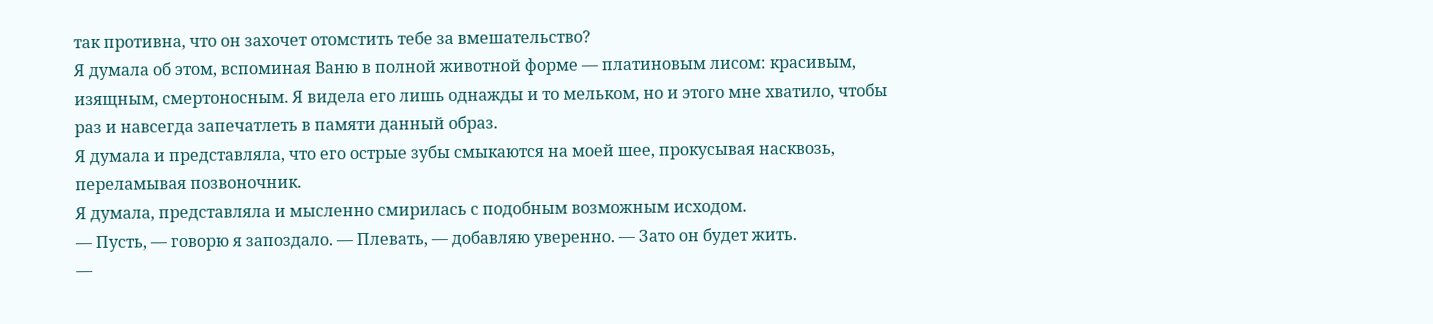так противна, что он захочет отомстить тебе за вмешательство?
Я думала об этом, вспоминая Ваню в полной животной форме — платиновым лисом: красивым, изящным, смертоносным. Я видела его лишь однажды и то мельком, но и этого мне хватило, чтобы раз и навсегда запечатлеть в памяти данный образ.
Я думала и представляла, что его острые зубы смыкаются на моей шее, прокусывая насквозь, переламывая позвоночник.
Я думала, представляла и мысленно смирилась с подобным возможным исходом.
— Пусть, — говорю я запоздало. — Плевать, — добавляю уверенно. — Зато он будет жить.
—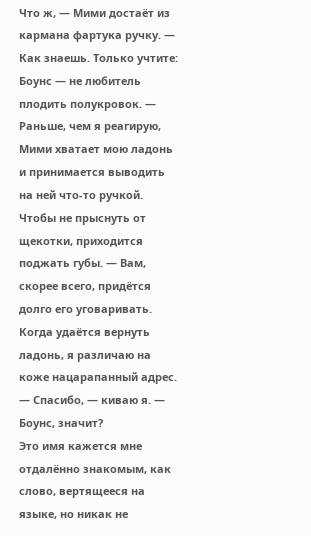Что ж, — Мими достаёт из кармана фартука ручку. — Как знаешь. Только учтите: Боунс — не любитель плодить полукровок. — Раньше, чем я реагирую, Мими хватает мою ладонь и принимается выводить на ней что-то ручкой. Чтобы не прыснуть от щекотки, приходится поджать губы. — Вам, скорее всего, придётся долго его уговаривать.
Когда удаётся вернуть ладонь, я различаю на коже нацарапанный адрес.
— Спасибо, — киваю я. — Боунс, значит?
Это имя кажется мне отдалённо знакомым, как слово, вертящееся на языке, но никак не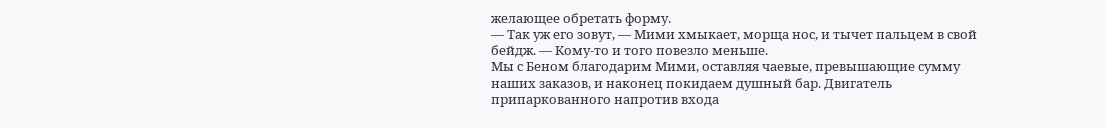желающее обретать форму.
— Так уж его зовут, — Мими хмыкает, морща нос, и тычет пальцем в свой бейдж. — Кому-то и того повезло меньше.
Мы с Беном благодарим Мими, оставляя чаевые, превышающие сумму наших заказов, и наконец покидаем душный бар. Двигатель припаркованного напротив входа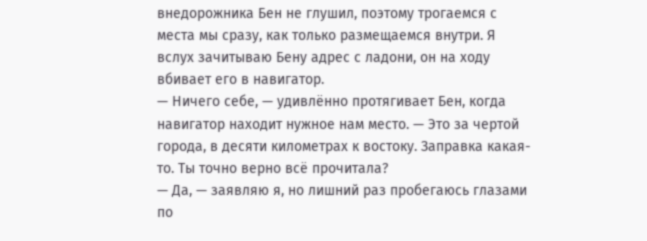внедорожника Бен не глушил, поэтому трогаемся с места мы сразу, как только размещаемся внутри. Я вслух зачитываю Бену адрес с ладони, он на ходу вбивает его в навигатор.
— Ничего себе, — удивлённо протягивает Бен, когда навигатор находит нужное нам место. — Это за чертой города, в десяти километрах к востоку. Заправка какая-то. Ты точно верно всё прочитала?
— Да, — заявляю я, но лишний раз пробегаюсь глазами по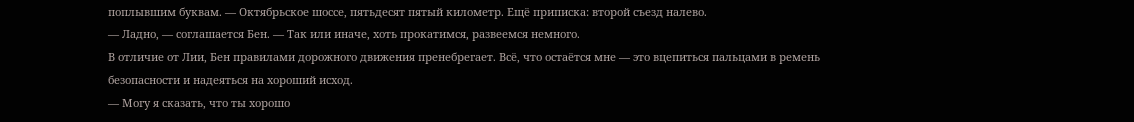поплывшим буквам. — Октябрьское шоссе, пятьдесят пятый километр. Ещё приписка: второй съезд налево.
— Ладно, — соглашается Бен. — Так или иначе, хоть прокатимся, развеемся немного.
В отличие от Лии, Бен правилами дорожного движения пренебрегает. Всё, что остаётся мне — это вцепиться пальцами в ремень безопасности и надеяться на хороший исход.
— Могу я сказать, что ты хорошо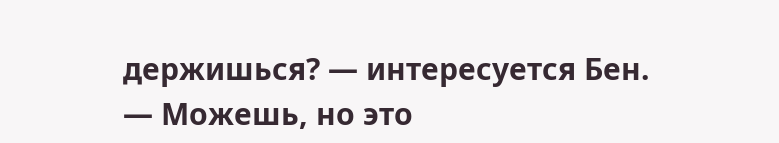держишься? — интересуется Бен.
— Можешь, но это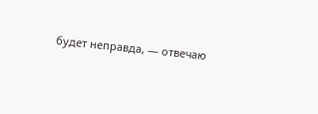будет неправда, — отвечаю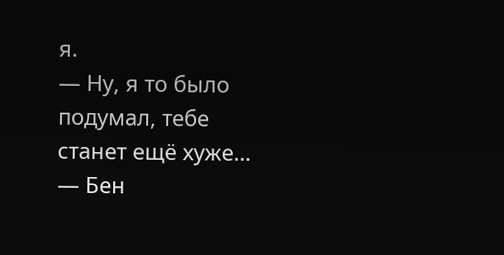я.
— Ну, я то было подумал, тебе станет ещё хуже… — Бен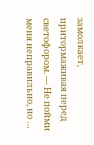замолкает, притормаживая перед светофором. — Не пойми меня неправильно, но …